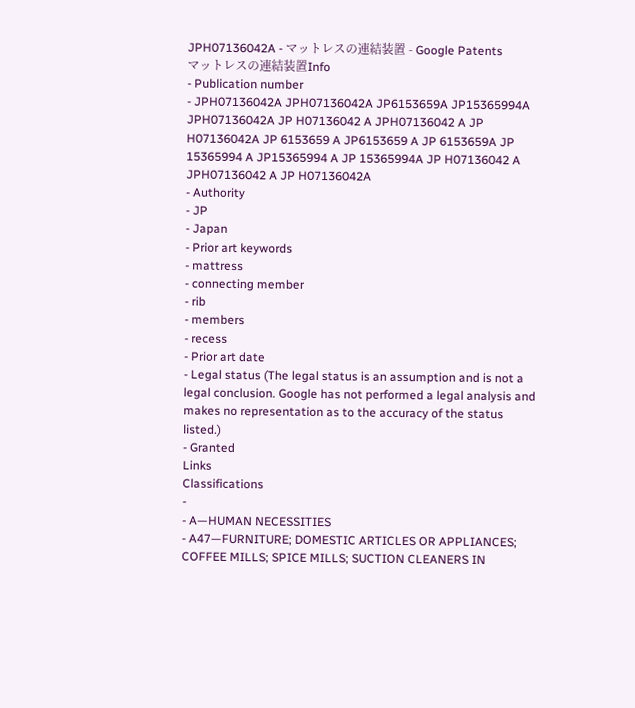JPH07136042A - マットレスの連結装置 - Google Patents
マットレスの連結装置Info
- Publication number
- JPH07136042A JPH07136042A JP6153659A JP15365994A JPH07136042A JP H07136042 A JPH07136042 A JP H07136042A JP 6153659 A JP6153659 A JP 6153659A JP 15365994 A JP15365994 A JP 15365994A JP H07136042 A JPH07136042 A JP H07136042A
- Authority
- JP
- Japan
- Prior art keywords
- mattress
- connecting member
- rib
- members
- recess
- Prior art date
- Legal status (The legal status is an assumption and is not a legal conclusion. Google has not performed a legal analysis and makes no representation as to the accuracy of the status listed.)
- Granted
Links
Classifications
-
- A—HUMAN NECESSITIES
- A47—FURNITURE; DOMESTIC ARTICLES OR APPLIANCES; COFFEE MILLS; SPICE MILLS; SUCTION CLEANERS IN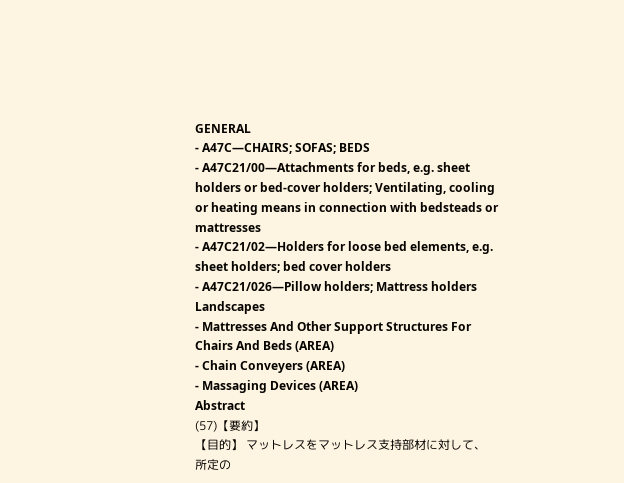GENERAL
- A47C—CHAIRS; SOFAS; BEDS
- A47C21/00—Attachments for beds, e.g. sheet holders or bed-cover holders; Ventilating, cooling or heating means in connection with bedsteads or mattresses
- A47C21/02—Holders for loose bed elements, e.g. sheet holders; bed cover holders
- A47C21/026—Pillow holders; Mattress holders
Landscapes
- Mattresses And Other Support Structures For Chairs And Beds (AREA)
- Chain Conveyers (AREA)
- Massaging Devices (AREA)
Abstract
(57)【要約】
【目的】 マットレスをマットレス支持部材に対して、
所定の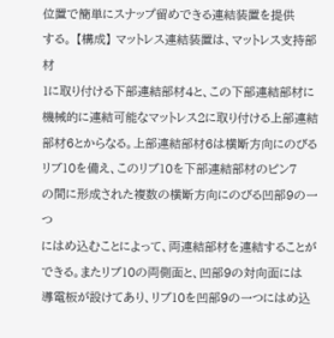位置で簡単にスナップ留めできる連結装置を提供
する。 【構成】 マットレス連結装置は、マットレス支持部材
1に取り付ける下部連結部材4と、この下部連結部材に
機械的に連結可能なマットレス2に取り付ける上部連結
部材6とからなる。上部連結部材6は横断方向にのびる
リブ10を備え、このリブ10を下部連結部材のピン7
の間に形成された複数の横断方向にのびる凹部9の一つ
にはめ込むことによって、両連結部材を連結することが
できる。またリブ10の両側面と、凹部9の対向面には
導電板が設けてあり、リブ10を凹部9の一つにはめ込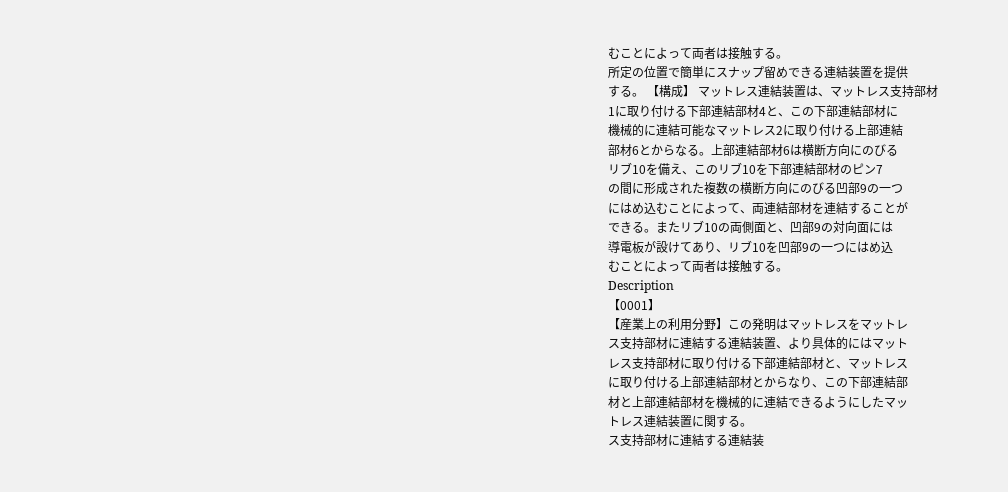むことによって両者は接触する。
所定の位置で簡単にスナップ留めできる連結装置を提供
する。 【構成】 マットレス連結装置は、マットレス支持部材
1に取り付ける下部連結部材4と、この下部連結部材に
機械的に連結可能なマットレス2に取り付ける上部連結
部材6とからなる。上部連結部材6は横断方向にのびる
リブ10を備え、このリブ10を下部連結部材のピン7
の間に形成された複数の横断方向にのびる凹部9の一つ
にはめ込むことによって、両連結部材を連結することが
できる。またリブ10の両側面と、凹部9の対向面には
導電板が設けてあり、リブ10を凹部9の一つにはめ込
むことによって両者は接触する。
Description
【0001】
【産業上の利用分野】この発明はマットレスをマットレ
ス支持部材に連結する連結装置、より具体的にはマット
レス支持部材に取り付ける下部連結部材と、マットレス
に取り付ける上部連結部材とからなり、この下部連結部
材と上部連結部材を機械的に連結できるようにしたマッ
トレス連結装置に関する。
ス支持部材に連結する連結装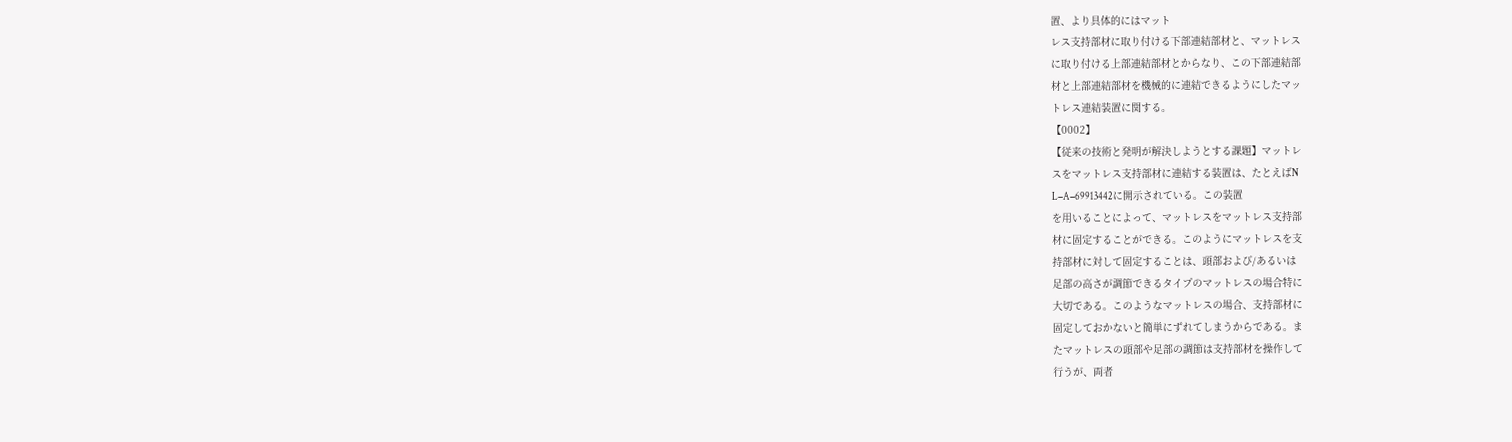置、より具体的にはマット
レス支持部材に取り付ける下部連結部材と、マットレス
に取り付ける上部連結部材とからなり、この下部連結部
材と上部連結部材を機械的に連結できるようにしたマッ
トレス連結装置に関する。
【0002】
【従来の技術と発明が解決しようとする課題】マットレ
スをマットレス支持部材に連結する装置は、たとえばN
L−A−69913442に開示されている。この装置
を用いることによって、マットレスをマットレス支持部
材に固定することができる。このようにマットレスを支
持部材に対して固定することは、頭部および/あるいは
足部の高さが調節できるタイプのマットレスの場合特に
大切である。このようなマットレスの場合、支持部材に
固定しておかないと簡単にずれてしまうからである。ま
たマットレスの頭部や足部の調節は支持部材を操作して
行うが、両者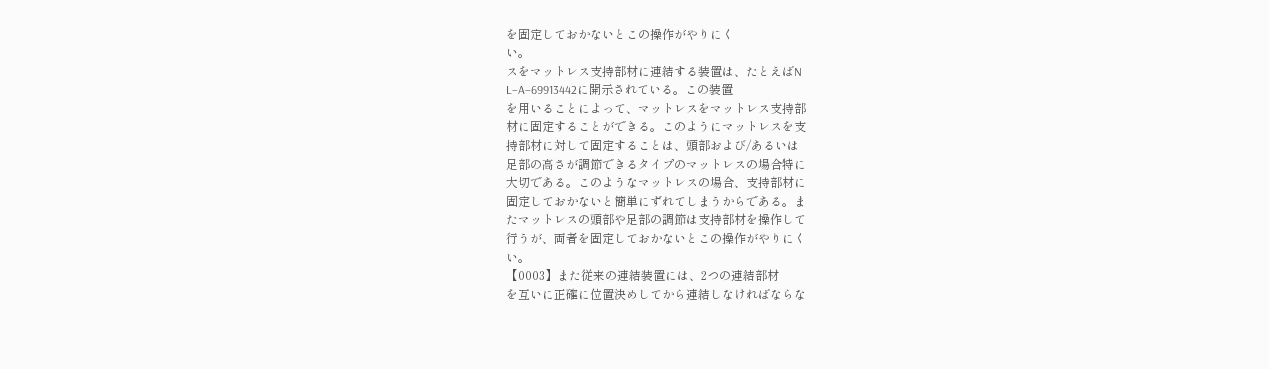を固定しておかないとこの操作がやりにく
い。
スをマットレス支持部材に連結する装置は、たとえばN
L−A−69913442に開示されている。この装置
を用いることによって、マットレスをマットレス支持部
材に固定することができる。このようにマットレスを支
持部材に対して固定することは、頭部および/あるいは
足部の高さが調節できるタイプのマットレスの場合特に
大切である。このようなマットレスの場合、支持部材に
固定しておかないと簡単にずれてしまうからである。ま
たマットレスの頭部や足部の調節は支持部材を操作して
行うが、両者を固定しておかないとこの操作がやりにく
い。
【0003】また従来の連結装置には、2つの連結部材
を互いに正確に位置決めしてから連結しなければならな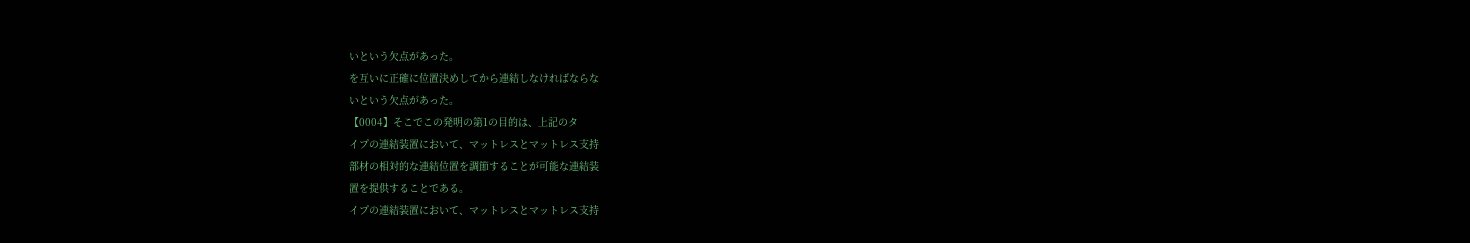いという欠点があった。
を互いに正確に位置決めしてから連結しなければならな
いという欠点があった。
【0004】そこでこの発明の第1の目的は、上記のタ
イプの連結装置において、マットレスとマットレス支持
部材の相対的な連結位置を調節することが可能な連結装
置を提供することである。
イプの連結装置において、マットレスとマットレス支持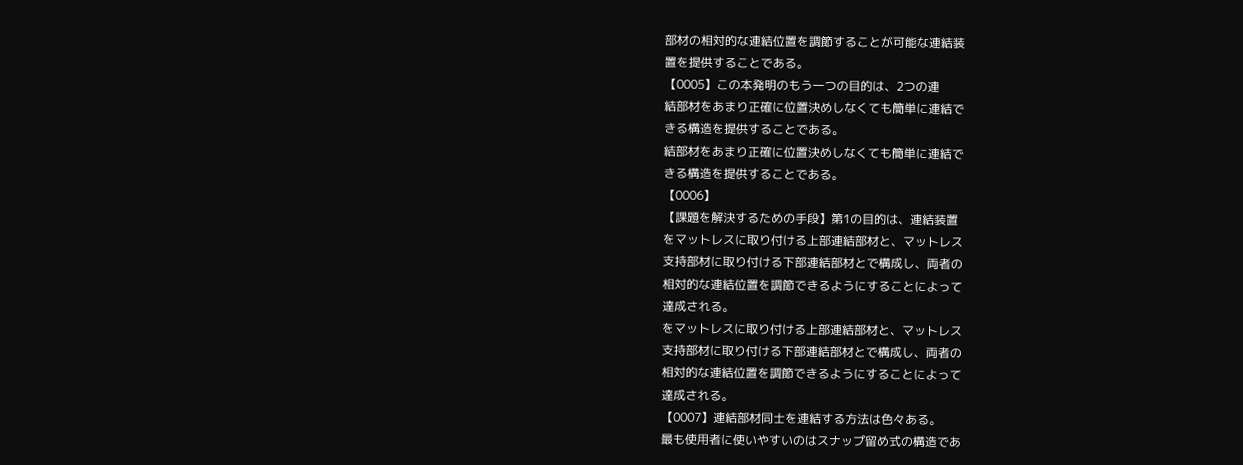部材の相対的な連結位置を調節することが可能な連結装
置を提供することである。
【0005】この本発明のもう一つの目的は、2つの連
結部材をあまり正確に位置決めしなくても簡単に連結で
きる構造を提供することである。
結部材をあまり正確に位置決めしなくても簡単に連結で
きる構造を提供することである。
【0006】
【課題を解決するための手段】第1の目的は、連結装置
をマットレスに取り付ける上部連結部材と、マットレス
支持部材に取り付ける下部連結部材とで構成し、両者の
相対的な連結位置を調節できるようにすることによって
達成される。
をマットレスに取り付ける上部連結部材と、マットレス
支持部材に取り付ける下部連結部材とで構成し、両者の
相対的な連結位置を調節できるようにすることによって
達成される。
【0007】連結部材同士を連結する方法は色々ある。
最も使用者に使いやすいのはスナップ留め式の構造であ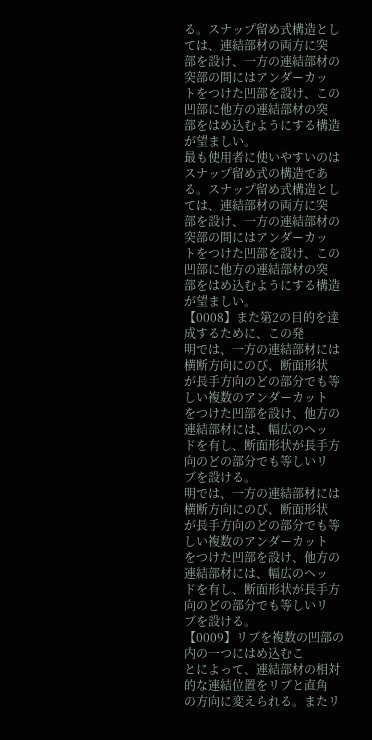る。スナップ留め式構造としては、連結部材の両方に突
部を設け、一方の連結部材の突部の間にはアンダーカッ
トをつけた凹部を設け、この凹部に他方の連結部材の突
部をはめ込むようにする構造が望ましい。
最も使用者に使いやすいのはスナップ留め式の構造であ
る。スナップ留め式構造としては、連結部材の両方に突
部を設け、一方の連結部材の突部の間にはアンダーカッ
トをつけた凹部を設け、この凹部に他方の連結部材の突
部をはめ込むようにする構造が望ましい。
【0008】また第2の目的を達成するために、この発
明では、一方の連結部材には横断方向にのび、断面形状
が長手方向のどの部分でも等しい複数のアンダーカット
をつけた凹部を設け、他方の連結部材には、幅広のヘッ
ドを有し、断面形状が長手方向のどの部分でも等しいリ
ブを設ける。
明では、一方の連結部材には横断方向にのび、断面形状
が長手方向のどの部分でも等しい複数のアンダーカット
をつけた凹部を設け、他方の連結部材には、幅広のヘッ
ドを有し、断面形状が長手方向のどの部分でも等しいリ
ブを設ける。
【0009】リブを複数の凹部の内の一つにはめ込むこ
とによって、連結部材の相対的な連結位置をリブと直角
の方向に変えられる。またリ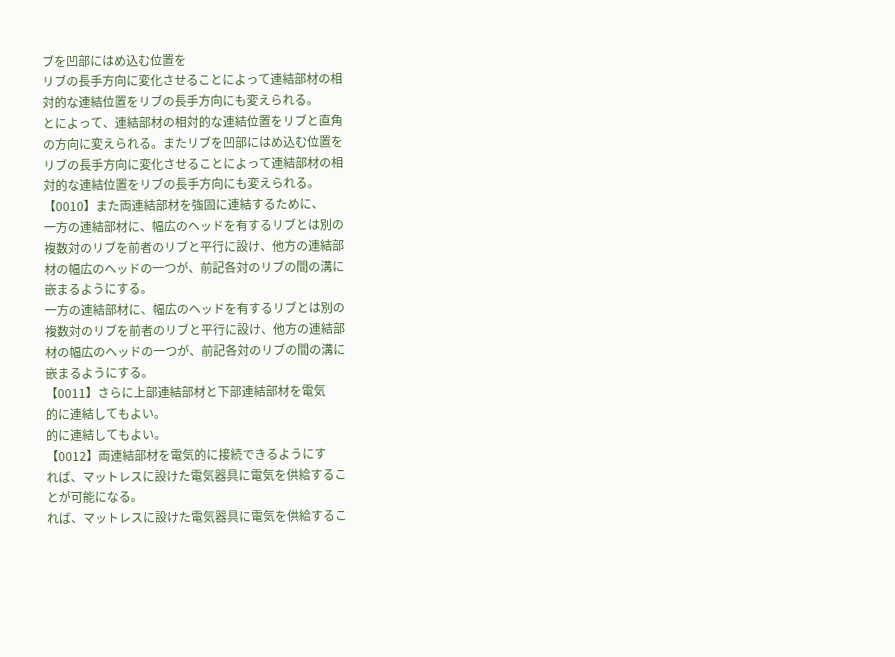ブを凹部にはめ込む位置を
リブの長手方向に変化させることによって連結部材の相
対的な連結位置をリブの長手方向にも変えられる。
とによって、連結部材の相対的な連結位置をリブと直角
の方向に変えられる。またリブを凹部にはめ込む位置を
リブの長手方向に変化させることによって連結部材の相
対的な連結位置をリブの長手方向にも変えられる。
【0010】また両連結部材を強固に連結するために、
一方の連結部材に、幅広のヘッドを有するリブとは別の
複数対のリブを前者のリブと平行に設け、他方の連結部
材の幅広のヘッドの一つが、前記各対のリブの間の溝に
嵌まるようにする。
一方の連結部材に、幅広のヘッドを有するリブとは別の
複数対のリブを前者のリブと平行に設け、他方の連結部
材の幅広のヘッドの一つが、前記各対のリブの間の溝に
嵌まるようにする。
【0011】さらに上部連結部材と下部連結部材を電気
的に連結してもよい。
的に連結してもよい。
【0012】両連結部材を電気的に接続できるようにす
れば、マットレスに設けた電気器具に電気を供給するこ
とが可能になる。
れば、マットレスに設けた電気器具に電気を供給するこ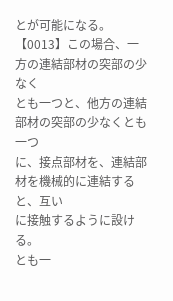とが可能になる。
【0013】この場合、一方の連結部材の突部の少なく
とも一つと、他方の連結部材の突部の少なくとも一つ
に、接点部材を、連結部材を機械的に連結すると、互い
に接触するように設ける。
とも一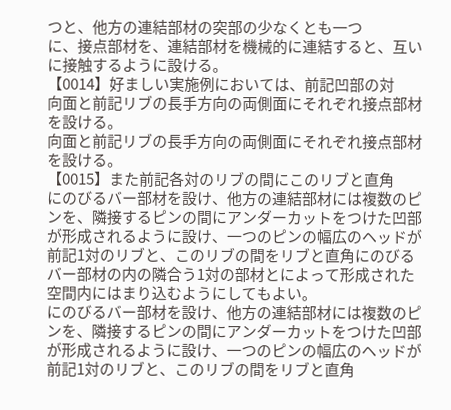つと、他方の連結部材の突部の少なくとも一つ
に、接点部材を、連結部材を機械的に連結すると、互い
に接触するように設ける。
【0014】好ましい実施例においては、前記凹部の対
向面と前記リブの長手方向の両側面にそれぞれ接点部材
を設ける。
向面と前記リブの長手方向の両側面にそれぞれ接点部材
を設ける。
【0015】また前記各対のリブの間にこのリブと直角
にのびるバー部材を設け、他方の連結部材には複数のピ
ンを、隣接するピンの間にアンダーカットをつけた凹部
が形成されるように設け、一つのピンの幅広のヘッドが
前記1対のリブと、このリブの間をリブと直角にのびる
バー部材の内の隣合う1対の部材とによって形成された
空間内にはまり込むようにしてもよい。
にのびるバー部材を設け、他方の連結部材には複数のピ
ンを、隣接するピンの間にアンダーカットをつけた凹部
が形成されるように設け、一つのピンの幅広のヘッドが
前記1対のリブと、このリブの間をリブと直角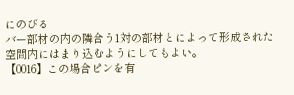にのびる
バー部材の内の隣合う1対の部材とによって形成された
空間内にはまり込むようにしてもよい。
【0016】この場合ピンを有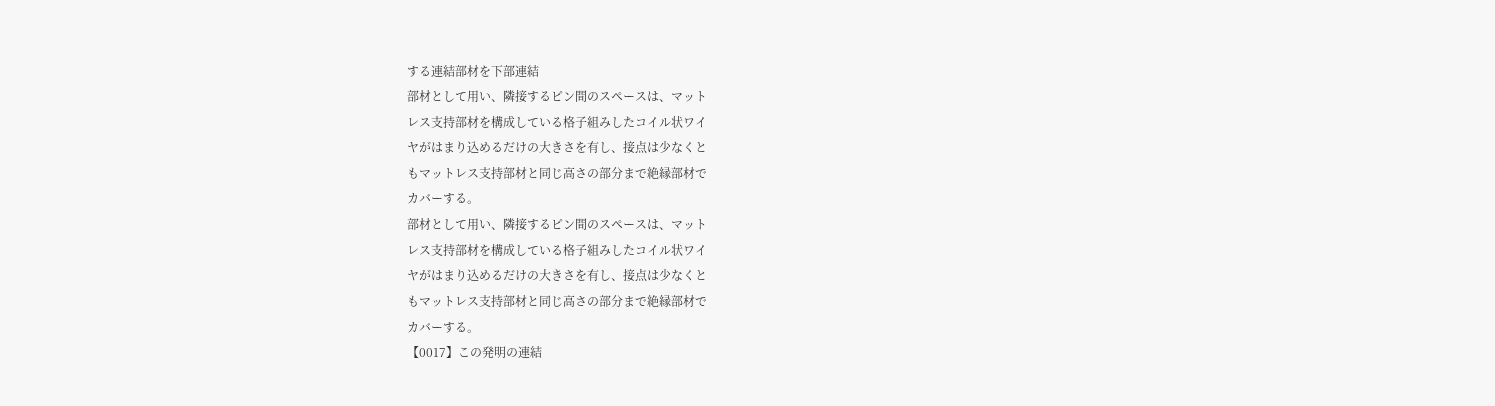する連結部材を下部連結
部材として用い、隣接するピン間のスペースは、マット
レス支持部材を構成している格子組みしたコイル状ワイ
ヤがはまり込めるだけの大きさを有し、接点は少なくと
もマットレス支持部材と同じ高さの部分まで絶縁部材で
カバーする。
部材として用い、隣接するピン間のスペースは、マット
レス支持部材を構成している格子組みしたコイル状ワイ
ヤがはまり込めるだけの大きさを有し、接点は少なくと
もマットレス支持部材と同じ高さの部分まで絶縁部材で
カバーする。
【0017】この発明の連結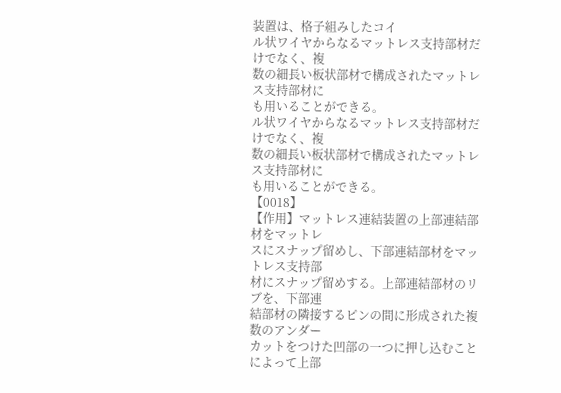装置は、格子組みしたコイ
ル状ワイヤからなるマットレス支持部材だけでなく、複
数の細長い板状部材で構成されたマットレス支持部材に
も用いることができる。
ル状ワイヤからなるマットレス支持部材だけでなく、複
数の細長い板状部材で構成されたマットレス支持部材に
も用いることができる。
【0018】
【作用】マットレス連結装置の上部連結部材をマットレ
スにスナップ留めし、下部連結部材をマットレス支持部
材にスナップ留めする。上部連結部材のリブを、下部連
結部材の隣接するピンの間に形成された複数のアンダー
カットをつけた凹部の一つに押し込むことによって上部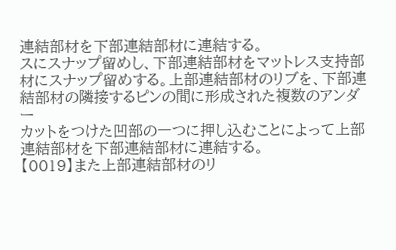連結部材を下部連結部材に連結する。
スにスナップ留めし、下部連結部材をマットレス支持部
材にスナップ留めする。上部連結部材のリブを、下部連
結部材の隣接するピンの間に形成された複数のアンダー
カットをつけた凹部の一つに押し込むことによって上部
連結部材を下部連結部材に連結する。
【0019】また上部連結部材のリ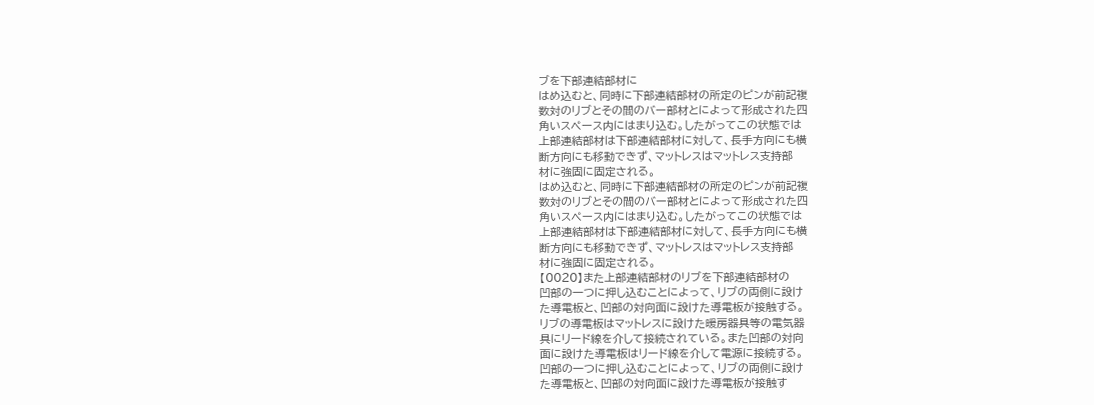ブを下部連結部材に
はめ込むと、同時に下部連結部材の所定のピンが前記複
数対のリブとその間のバー部材とによって形成された四
角いスペース内にはまり込む。したがってこの状態では
上部連結部材は下部連結部材に対して、長手方向にも横
断方向にも移動できず、マットレスはマットレス支持部
材に強固に固定される。
はめ込むと、同時に下部連結部材の所定のピンが前記複
数対のリブとその間のバー部材とによって形成された四
角いスペース内にはまり込む。したがってこの状態では
上部連結部材は下部連結部材に対して、長手方向にも横
断方向にも移動できず、マットレスはマットレス支持部
材に強固に固定される。
【0020】また上部連結部材のリブを下部連結部材の
凹部の一つに押し込むことによって、リブの両側に設け
た導電板と、凹部の対向面に設けた導電板が接触する。
リブの導電板はマットレスに設けた暖房器具等の電気器
具にリード線を介して接続されている。また凹部の対向
面に設けた導電板はリード線を介して電源に接続する。
凹部の一つに押し込むことによって、リブの両側に設け
た導電板と、凹部の対向面に設けた導電板が接触す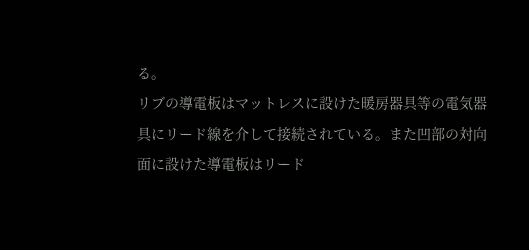る。
リブの導電板はマットレスに設けた暖房器具等の電気器
具にリード線を介して接続されている。また凹部の対向
面に設けた導電板はリード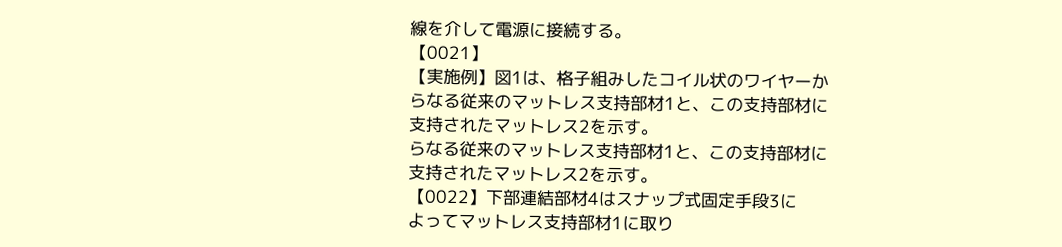線を介して電源に接続する。
【0021】
【実施例】図1は、格子組みしたコイル状のワイヤーか
らなる従来のマットレス支持部材1と、この支持部材に
支持されたマットレス2を示す。
らなる従来のマットレス支持部材1と、この支持部材に
支持されたマットレス2を示す。
【0022】下部連結部材4はスナップ式固定手段3に
よってマットレス支持部材1に取り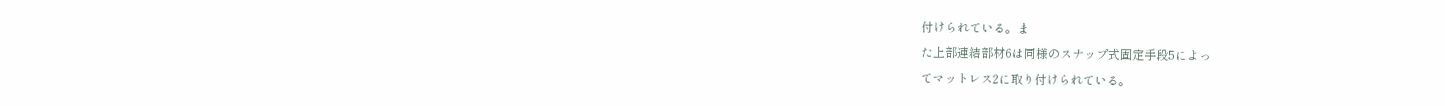付けられている。ま
た上部連結部材6は同様のスナップ式固定手段5によっ
てマットレス2に取り付けられている。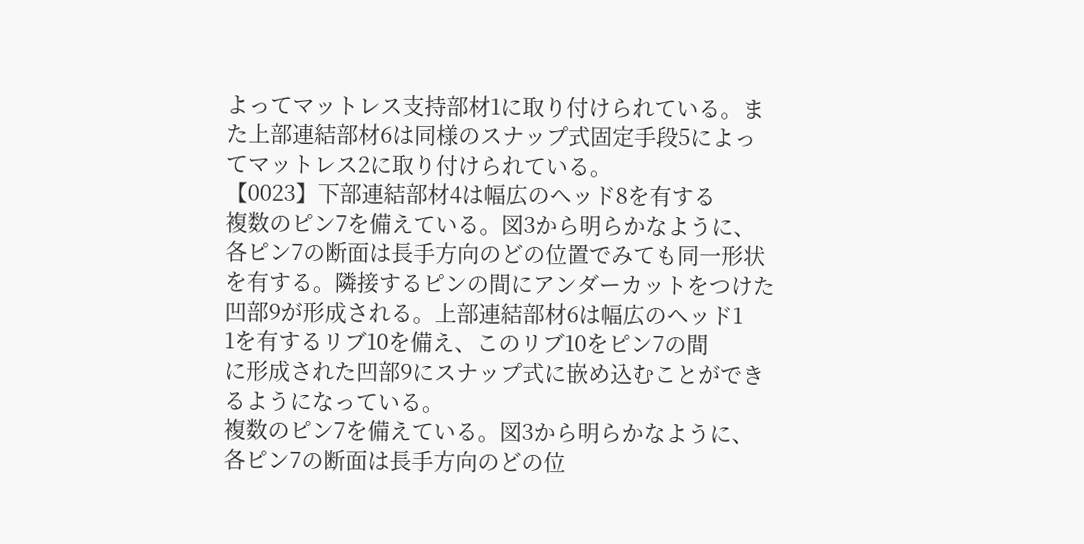よってマットレス支持部材1に取り付けられている。ま
た上部連結部材6は同様のスナップ式固定手段5によっ
てマットレス2に取り付けられている。
【0023】下部連結部材4は幅広のヘッド8を有する
複数のピン7を備えている。図3から明らかなように、
各ピン7の断面は長手方向のどの位置でみても同一形状
を有する。隣接するピンの間にアンダーカットをつけた
凹部9が形成される。上部連結部材6は幅広のヘッド1
1を有するリブ10を備え、このリブ10をピン7の間
に形成された凹部9にスナップ式に嵌め込むことができ
るようになっている。
複数のピン7を備えている。図3から明らかなように、
各ピン7の断面は長手方向のどの位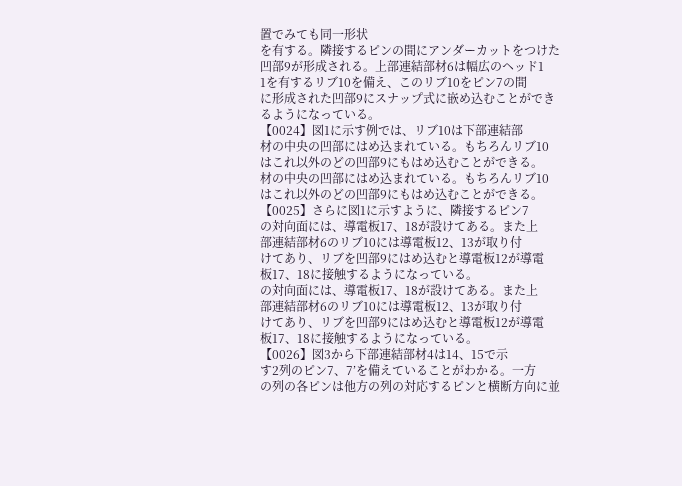置でみても同一形状
を有する。隣接するピンの間にアンダーカットをつけた
凹部9が形成される。上部連結部材6は幅広のヘッド1
1を有するリブ10を備え、このリブ10をピン7の間
に形成された凹部9にスナップ式に嵌め込むことができ
るようになっている。
【0024】図1に示す例では、リブ10は下部連結部
材の中央の凹部にはめ込まれている。もちろんリブ10
はこれ以外のどの凹部9にもはめ込むことができる。
材の中央の凹部にはめ込まれている。もちろんリブ10
はこれ以外のどの凹部9にもはめ込むことができる。
【0025】さらに図1に示すように、隣接するピン7
の対向面には、導電板17、18が設けてある。また上
部連結部材6のリブ10には導電板12、13が取り付
けてあり、リブを凹部9にはめ込むと導電板12が導電
板17、18に接触するようになっている。
の対向面には、導電板17、18が設けてある。また上
部連結部材6のリブ10には導電板12、13が取り付
けてあり、リブを凹部9にはめ込むと導電板12が導電
板17、18に接触するようになっている。
【0026】図3から下部連結部材4は14、15で示
す2列のピン7、7’を備えていることがわかる。一方
の列の各ピンは他方の列の対応するピンと横断方向に並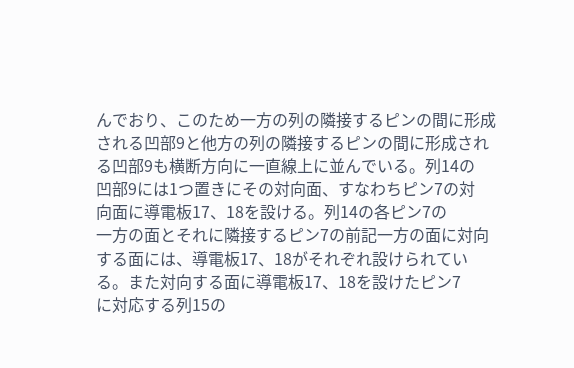んでおり、このため一方の列の隣接するピンの間に形成
される凹部9と他方の列の隣接するピンの間に形成され
る凹部9も横断方向に一直線上に並んでいる。列14の
凹部9には1つ置きにその対向面、すなわちピン7の対
向面に導電板17、18を設ける。列14の各ピン7の
一方の面とそれに隣接するピン7の前記一方の面に対向
する面には、導電板17、18がそれぞれ設けられてい
る。また対向する面に導電板17、18を設けたピン7
に対応する列15の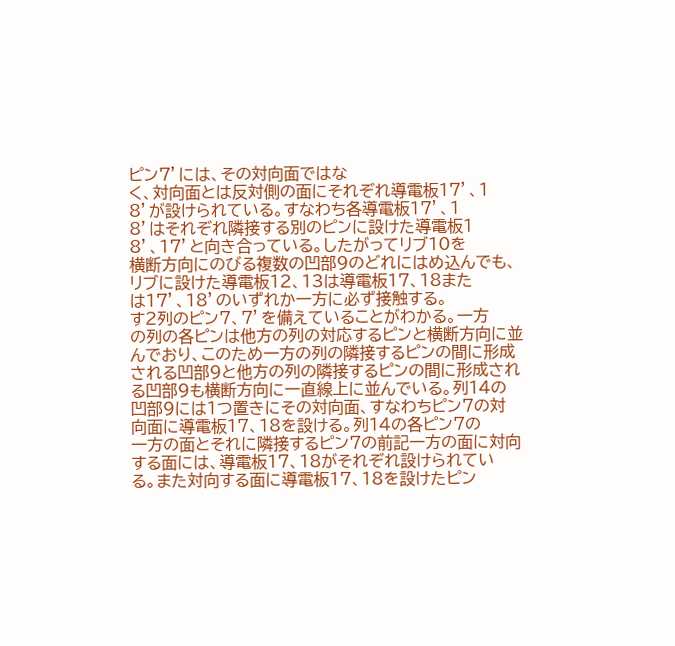ピン7’には、その対向面ではな
く、対向面とは反対側の面にそれぞれ導電板17’、1
8’が設けられている。すなわち各導電板17’、1
8’はそれぞれ隣接する別のピンに設けた導電板1
8’、17’と向き合っている。したがってリブ10を
横断方向にのびる複数の凹部9のどれにはめ込んでも、
リブに設けた導電板12、13は導電板17、18また
は17’、18’のいずれか一方に必ず接触する。
す2列のピン7、7’を備えていることがわかる。一方
の列の各ピンは他方の列の対応するピンと横断方向に並
んでおり、このため一方の列の隣接するピンの間に形成
される凹部9と他方の列の隣接するピンの間に形成され
る凹部9も横断方向に一直線上に並んでいる。列14の
凹部9には1つ置きにその対向面、すなわちピン7の対
向面に導電板17、18を設ける。列14の各ピン7の
一方の面とそれに隣接するピン7の前記一方の面に対向
する面には、導電板17、18がそれぞれ設けられてい
る。また対向する面に導電板17、18を設けたピン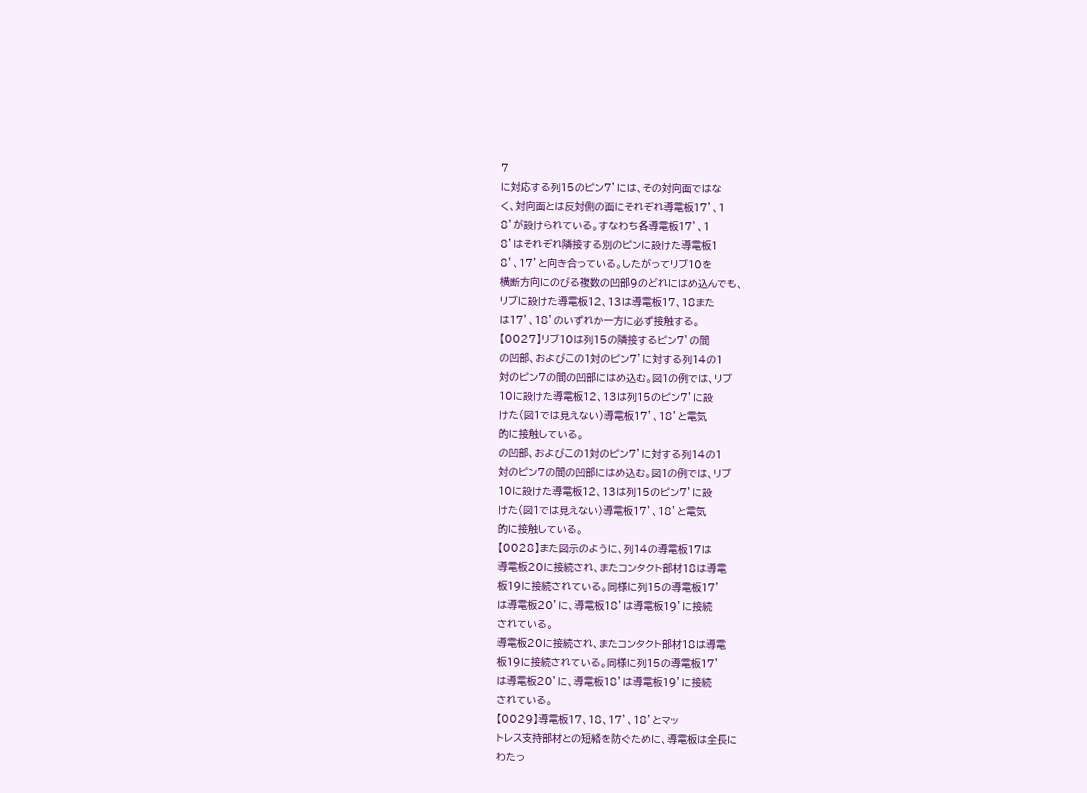7
に対応する列15のピン7’には、その対向面ではな
く、対向面とは反対側の面にそれぞれ導電板17’、1
8’が設けられている。すなわち各導電板17’、1
8’はそれぞれ隣接する別のピンに設けた導電板1
8’、17’と向き合っている。したがってリブ10を
横断方向にのびる複数の凹部9のどれにはめ込んでも、
リブに設けた導電板12、13は導電板17、18また
は17’、18’のいずれか一方に必ず接触する。
【0027】リブ10は列15の隣接するピン7’の間
の凹部、およびこの1対のピン7’に対する列14の1
対のピン7の間の凹部にはめ込む。図1の例では、リブ
10に設けた導電板12、13は列15のピン7’に設
けた(図1では見えない)導電板17’、18’と電気
的に接触している。
の凹部、およびこの1対のピン7’に対する列14の1
対のピン7の間の凹部にはめ込む。図1の例では、リブ
10に設けた導電板12、13は列15のピン7’に設
けた(図1では見えない)導電板17’、18’と電気
的に接触している。
【0028】また図示のように、列14の導電板17は
導電板20に接続され、またコンタクト部材18は導電
板19に接続されている。同様に列15の導電板17’
は導電板20’に、導電板18’は導電板19’に接続
されている。
導電板20に接続され、またコンタクト部材18は導電
板19に接続されている。同様に列15の導電板17’
は導電板20’に、導電板18’は導電板19’に接続
されている。
【0029】導電板17、18、17’、18’とマッ
トレス支持部材との短絡を防ぐために、導電板は全長に
わたっ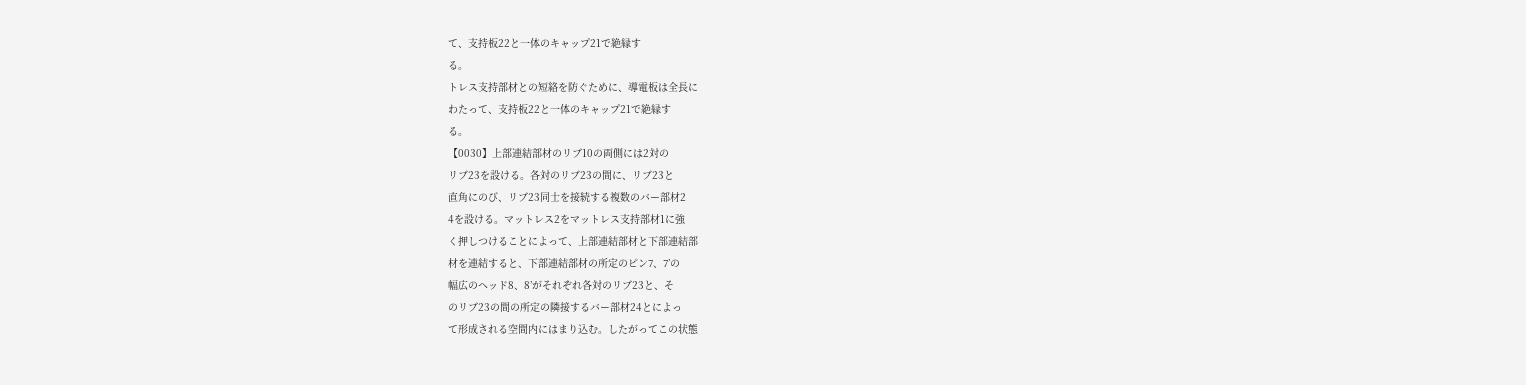て、支持板22と一体のキャップ21で絶縁す
る。
トレス支持部材との短絡を防ぐために、導電板は全長に
わたって、支持板22と一体のキャップ21で絶縁す
る。
【0030】上部連結部材のリブ10の両側には2対の
リブ23を設ける。各対のリブ23の間に、リブ23と
直角にのび、リブ23同士を接続する複数のバー部材2
4を設ける。マットレス2をマットレス支持部材1に強
く押しつけることによって、上部連結部材と下部連結部
材を連結すると、下部連結部材の所定のピン7、7’の
幅広のヘッド8、8’がそれぞれ各対のリブ23と、そ
のリブ23の間の所定の隣接するバー部材24とによっ
て形成される空間内にはまり込む。したがってこの状態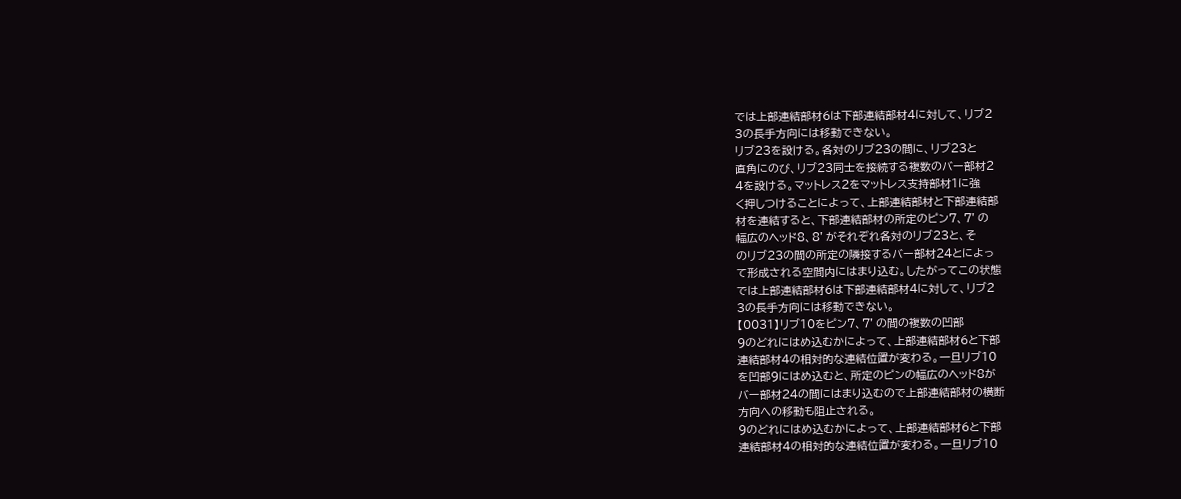では上部連結部材6は下部連結部材4に対して、リブ2
3の長手方向には移動できない。
リブ23を設ける。各対のリブ23の間に、リブ23と
直角にのび、リブ23同士を接続する複数のバー部材2
4を設ける。マットレス2をマットレス支持部材1に強
く押しつけることによって、上部連結部材と下部連結部
材を連結すると、下部連結部材の所定のピン7、7’の
幅広のヘッド8、8’がそれぞれ各対のリブ23と、そ
のリブ23の間の所定の隣接するバー部材24とによっ
て形成される空間内にはまり込む。したがってこの状態
では上部連結部材6は下部連結部材4に対して、リブ2
3の長手方向には移動できない。
【0031】リブ10をピン7、7’の間の複数の凹部
9のどれにはめ込むかによって、上部連結部材6と下部
連結部材4の相対的な連結位置が変わる。一旦リブ10
を凹部9にはめ込むと、所定のピンの幅広のヘッド8が
バー部材24の間にはまり込むので上部連結部材の横断
方向への移動も阻止される。
9のどれにはめ込むかによって、上部連結部材6と下部
連結部材4の相対的な連結位置が変わる。一旦リブ10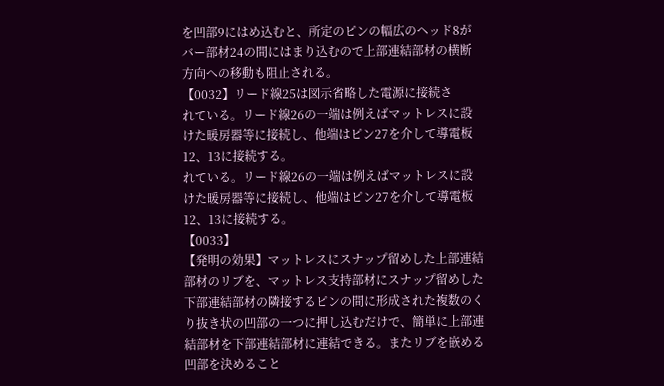を凹部9にはめ込むと、所定のピンの幅広のヘッド8が
バー部材24の間にはまり込むので上部連結部材の横断
方向への移動も阻止される。
【0032】リード線25は図示省略した電源に接続さ
れている。リード線26の一端は例えばマットレスに設
けた暖房器等に接続し、他端はピン27を介して導電板
12、13に接続する。
れている。リード線26の一端は例えばマットレスに設
けた暖房器等に接続し、他端はピン27を介して導電板
12、13に接続する。
【0033】
【発明の効果】マットレスにスナップ留めした上部連結
部材のリブを、マットレス支持部材にスナップ留めした
下部連結部材の隣接するピンの間に形成された複数のく
り抜き状の凹部の一つに押し込むだけで、簡単に上部連
結部材を下部連結部材に連結できる。またリブを嵌める
凹部を決めること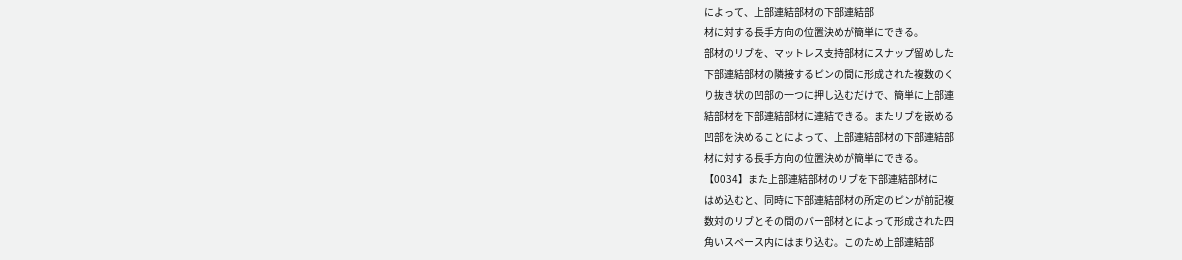によって、上部連結部材の下部連結部
材に対する長手方向の位置決めが簡単にできる。
部材のリブを、マットレス支持部材にスナップ留めした
下部連結部材の隣接するピンの間に形成された複数のく
り抜き状の凹部の一つに押し込むだけで、簡単に上部連
結部材を下部連結部材に連結できる。またリブを嵌める
凹部を決めることによって、上部連結部材の下部連結部
材に対する長手方向の位置決めが簡単にできる。
【0034】また上部連結部材のリブを下部連結部材に
はめ込むと、同時に下部連結部材の所定のピンが前記複
数対のリブとその間のバー部材とによって形成された四
角いスペース内にはまり込む。このため上部連結部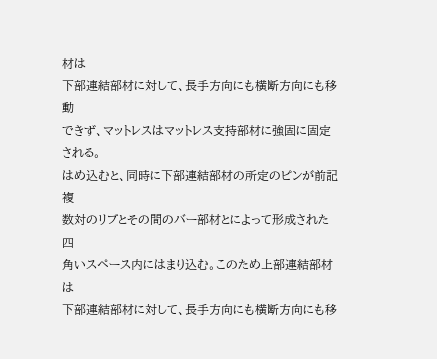材は
下部連結部材に対して、長手方向にも横断方向にも移動
できず、マットレスはマットレス支持部材に強固に固定
される。
はめ込むと、同時に下部連結部材の所定のピンが前記複
数対のリブとその間のバー部材とによって形成された四
角いスペース内にはまり込む。このため上部連結部材は
下部連結部材に対して、長手方向にも横断方向にも移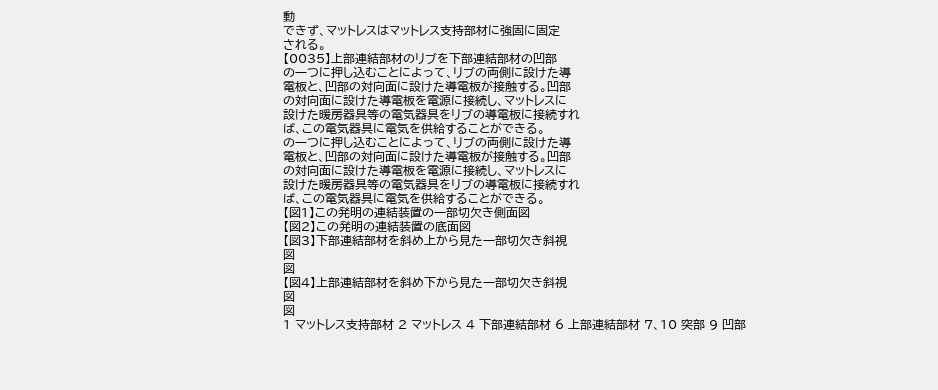動
できず、マットレスはマットレス支持部材に強固に固定
される。
【0035】上部連結部材のリブを下部連結部材の凹部
の一つに押し込むことによって、リブの両側に設けた導
電板と、凹部の対向面に設けた導電板が接触する。凹部
の対向面に設けた導電板を電源に接続し、マットレスに
設けた暖房器具等の電気器具をリブの導電板に接続すれ
ば、この電気器具に電気を供給することができる。
の一つに押し込むことによって、リブの両側に設けた導
電板と、凹部の対向面に設けた導電板が接触する。凹部
の対向面に設けた導電板を電源に接続し、マットレスに
設けた暖房器具等の電気器具をリブの導電板に接続すれ
ば、この電気器具に電気を供給することができる。
【図1】この発明の連結装置の一部切欠き側面図
【図2】この発明の連結装置の底面図
【図3】下部連結部材を斜め上から見た一部切欠き斜視
図
図
【図4】上部連結部材を斜め下から見た一部切欠き斜視
図
図
1 マットレス支持部材 2 マットレス 4 下部連結部材 6 上部連結部材 7、10 突部 9 凹部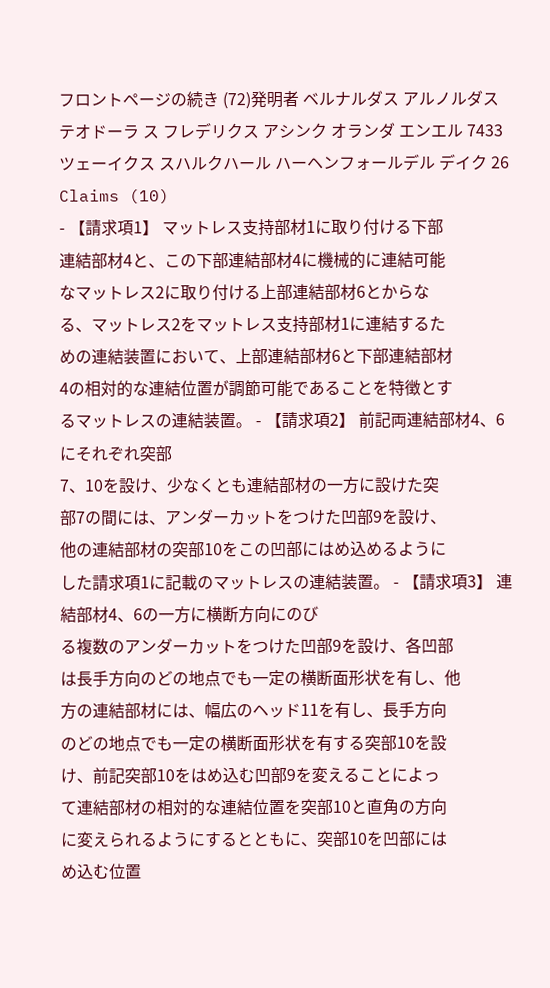フロントページの続き (72)発明者 ベルナルダス アルノルダス テオドーラ ス フレデリクス アシンク オランダ エンエル 7433 ツェーイクス スハルクハール ハーヘンフォールデル デイク 26
Claims (10)
- 【請求項1】 マットレス支持部材1に取り付ける下部
連結部材4と、この下部連結部材4に機械的に連結可能
なマットレス2に取り付ける上部連結部材6とからな
る、マットレス2をマットレス支持部材1に連結するた
めの連結装置において、上部連結部材6と下部連結部材
4の相対的な連結位置が調節可能であることを特徴とす
るマットレスの連結装置。 - 【請求項2】 前記両連結部材4、6にそれぞれ突部
7、10を設け、少なくとも連結部材の一方に設けた突
部7の間には、アンダーカットをつけた凹部9を設け、
他の連結部材の突部10をこの凹部にはめ込めるように
した請求項1に記載のマットレスの連結装置。 - 【請求項3】 連結部材4、6の一方に横断方向にのび
る複数のアンダーカットをつけた凹部9を設け、各凹部
は長手方向のどの地点でも一定の横断面形状を有し、他
方の連結部材には、幅広のヘッド11を有し、長手方向
のどの地点でも一定の横断面形状を有する突部10を設
け、前記突部10をはめ込む凹部9を変えることによっ
て連結部材の相対的な連結位置を突部10と直角の方向
に変えられるようにするとともに、突部10を凹部には
め込む位置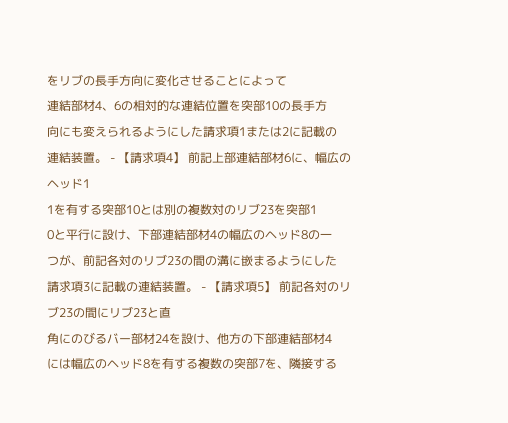をリブの長手方向に変化させることによって
連結部材4、6の相対的な連結位置を突部10の長手方
向にも変えられるようにした請求項1または2に記載の
連結装置。 - 【請求項4】 前記上部連結部材6に、幅広のヘッド1
1を有する突部10とは別の複数対のリブ23を突部1
0と平行に設け、下部連結部材4の幅広のヘッド8の一
つが、前記各対のリブ23の間の溝に嵌まるようにした
請求項3に記載の連結装置。 - 【請求項5】 前記各対のリブ23の間にリブ23と直
角にのびるバー部材24を設け、他方の下部連結部材4
には幅広のヘッド8を有する複数の突部7を、隣接する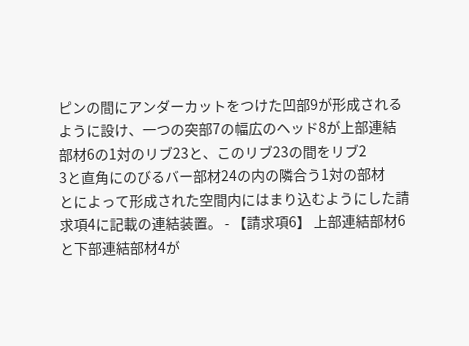ピンの間にアンダーカットをつけた凹部9が形成される
ように設け、一つの突部7の幅広のヘッド8が上部連結
部材6の1対のリブ23と、このリブ23の間をリブ2
3と直角にのびるバー部材24の内の隣合う1対の部材
とによって形成された空間内にはまり込むようにした請
求項4に記載の連結装置。 - 【請求項6】 上部連結部材6と下部連結部材4が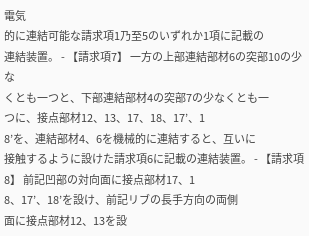電気
的に連結可能な請求項1乃至5のいずれか1項に記載の
連結装置。 - 【請求項7】 一方の上部連結部材6の突部10の少な
くとも一つと、下部連結部材4の突部7の少なくとも一
つに、接点部材12、13、17、18、17’、1
8’を、連結部材4、6を機械的に連結すると、互いに
接触するように設けた請求項6に記載の連結装置。 - 【請求項8】 前記凹部の対向面に接点部材17、1
8、17’、18’を設け、前記リブの長手方向の両側
面に接点部材12、13を設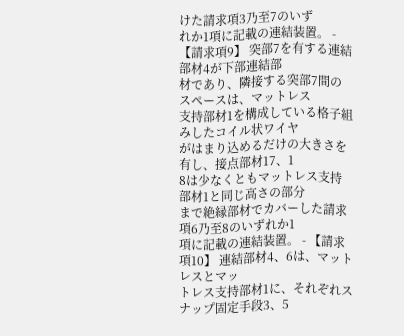けた請求項3乃至7のいず
れか1項に記載の連結装置。 - 【請求項9】 突部7を有する連結部材4が下部連結部
材であり、隣接する突部7間のスペースは、マットレス
支持部材1を構成している格子組みしたコイル状ワイヤ
がはまり込めるだけの大きさを有し、接点部材17、1
8は少なくともマットレス支持部材1と同じ高さの部分
まで絶縁部材でカバーした請求項6乃至8のいずれか1
項に記載の連結装置。 - 【請求項10】 連結部材4、6は、マットレスとマッ
トレス支持部材1に、それぞれスナップ固定手段3、5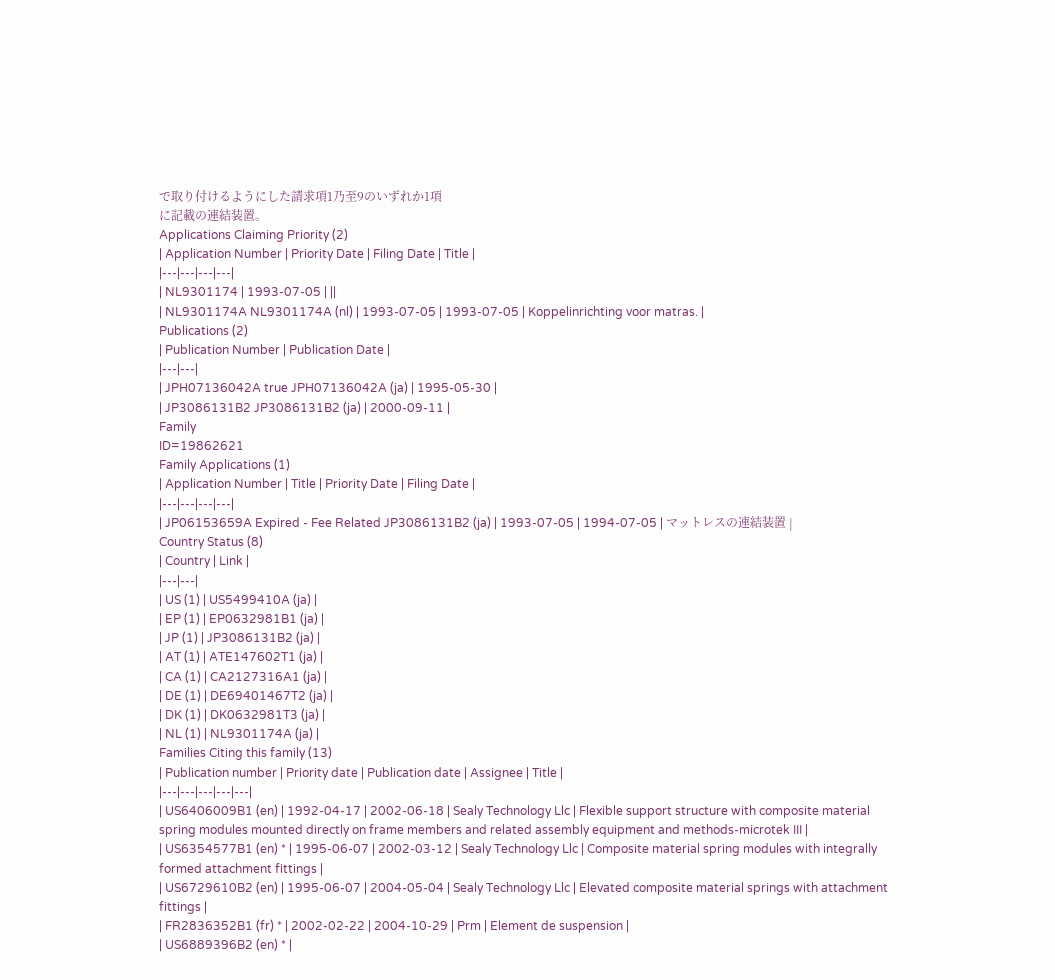で取り付けるようにした請求項1乃至9のいずれか1項
に記載の連結装置。
Applications Claiming Priority (2)
| Application Number | Priority Date | Filing Date | Title |
|---|---|---|---|
| NL9301174 | 1993-07-05 | ||
| NL9301174A NL9301174A (nl) | 1993-07-05 | 1993-07-05 | Koppelinrichting voor matras. |
Publications (2)
| Publication Number | Publication Date |
|---|---|
| JPH07136042A true JPH07136042A (ja) | 1995-05-30 |
| JP3086131B2 JP3086131B2 (ja) | 2000-09-11 |
Family
ID=19862621
Family Applications (1)
| Application Number | Title | Priority Date | Filing Date |
|---|---|---|---|
| JP06153659A Expired - Fee Related JP3086131B2 (ja) | 1993-07-05 | 1994-07-05 | マットレスの連結装置 |
Country Status (8)
| Country | Link |
|---|---|
| US (1) | US5499410A (ja) |
| EP (1) | EP0632981B1 (ja) |
| JP (1) | JP3086131B2 (ja) |
| AT (1) | ATE147602T1 (ja) |
| CA (1) | CA2127316A1 (ja) |
| DE (1) | DE69401467T2 (ja) |
| DK (1) | DK0632981T3 (ja) |
| NL (1) | NL9301174A (ja) |
Families Citing this family (13)
| Publication number | Priority date | Publication date | Assignee | Title |
|---|---|---|---|---|
| US6406009B1 (en) | 1992-04-17 | 2002-06-18 | Sealy Technology Llc | Flexible support structure with composite material spring modules mounted directly on frame members and related assembly equipment and methods-microtek III |
| US6354577B1 (en) * | 1995-06-07 | 2002-03-12 | Sealy Technology Llc | Composite material spring modules with integrally formed attachment fittings |
| US6729610B2 (en) | 1995-06-07 | 2004-05-04 | Sealy Technology Llc | Elevated composite material springs with attachment fittings |
| FR2836352B1 (fr) * | 2002-02-22 | 2004-10-29 | Prm | Element de suspension |
| US6889396B2 (en) * |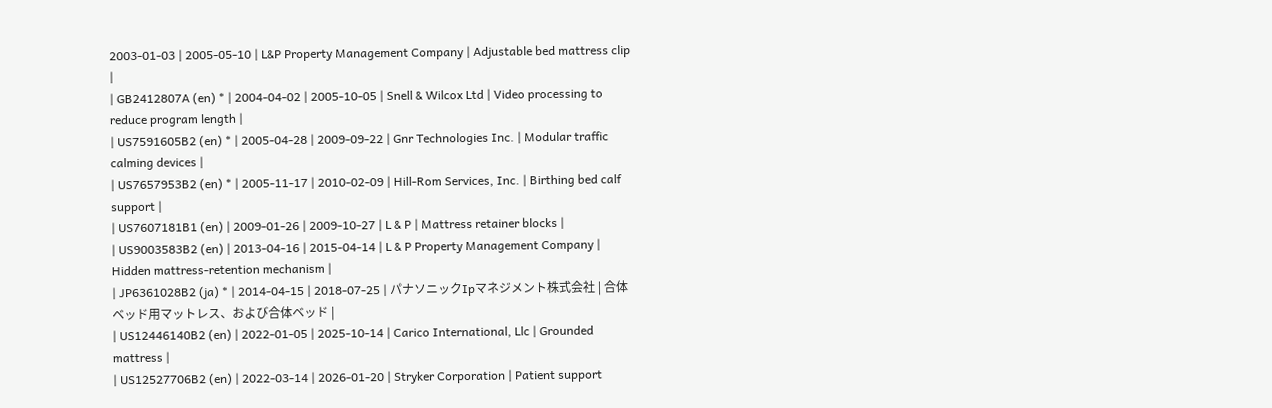2003-01-03 | 2005-05-10 | L&P Property Management Company | Adjustable bed mattress clip |
| GB2412807A (en) * | 2004-04-02 | 2005-10-05 | Snell & Wilcox Ltd | Video processing to reduce program length |
| US7591605B2 (en) * | 2005-04-28 | 2009-09-22 | Gnr Technologies Inc. | Modular traffic calming devices |
| US7657953B2 (en) * | 2005-11-17 | 2010-02-09 | Hill-Rom Services, Inc. | Birthing bed calf support |
| US7607181B1 (en) | 2009-01-26 | 2009-10-27 | L & P | Mattress retainer blocks |
| US9003583B2 (en) | 2013-04-16 | 2015-04-14 | L & P Property Management Company | Hidden mattress-retention mechanism |
| JP6361028B2 (ja) * | 2014-04-15 | 2018-07-25 | パナソニックIpマネジメント株式会社 | 合体ベッド用マットレス、および合体ベッド |
| US12446140B2 (en) | 2022-01-05 | 2025-10-14 | Carico International, Llc | Grounded mattress |
| US12527706B2 (en) | 2022-03-14 | 2026-01-20 | Stryker Corporation | Patient support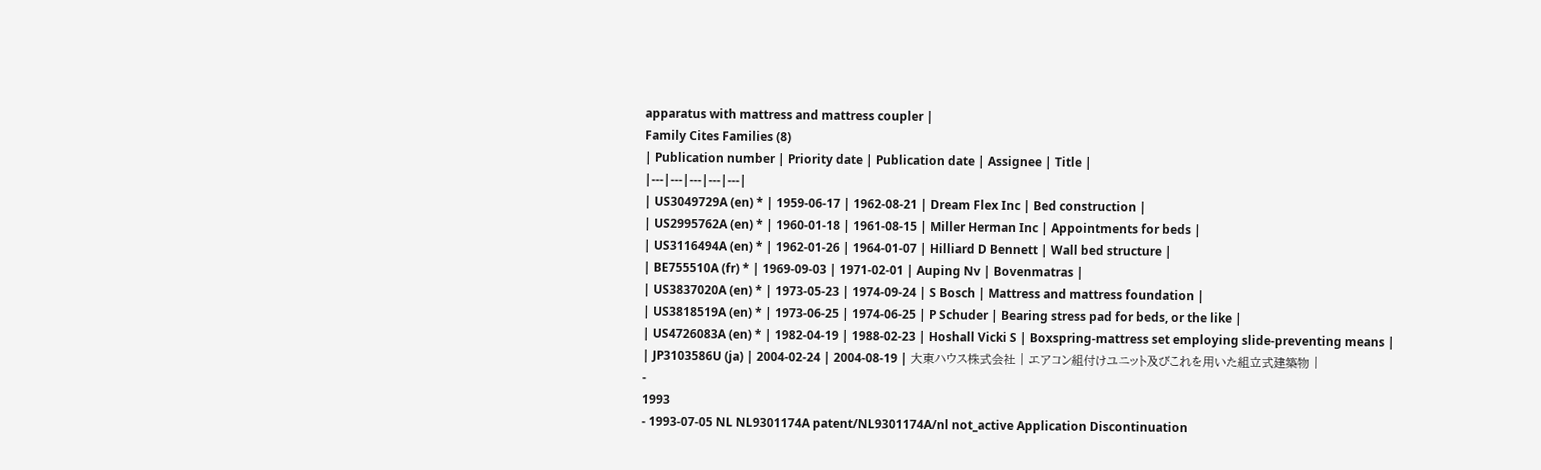apparatus with mattress and mattress coupler |
Family Cites Families (8)
| Publication number | Priority date | Publication date | Assignee | Title |
|---|---|---|---|---|
| US3049729A (en) * | 1959-06-17 | 1962-08-21 | Dream Flex Inc | Bed construction |
| US2995762A (en) * | 1960-01-18 | 1961-08-15 | Miller Herman Inc | Appointments for beds |
| US3116494A (en) * | 1962-01-26 | 1964-01-07 | Hilliard D Bennett | Wall bed structure |
| BE755510A (fr) * | 1969-09-03 | 1971-02-01 | Auping Nv | Bovenmatras |
| US3837020A (en) * | 1973-05-23 | 1974-09-24 | S Bosch | Mattress and mattress foundation |
| US3818519A (en) * | 1973-06-25 | 1974-06-25 | P Schuder | Bearing stress pad for beds, or the like |
| US4726083A (en) * | 1982-04-19 | 1988-02-23 | Hoshall Vicki S | Boxspring-mattress set employing slide-preventing means |
| JP3103586U (ja) | 2004-02-24 | 2004-08-19 | 大東ハウス株式会社 | エアコン組付けユニット及びこれを用いた組立式建築物 |
-
1993
- 1993-07-05 NL NL9301174A patent/NL9301174A/nl not_active Application Discontinuation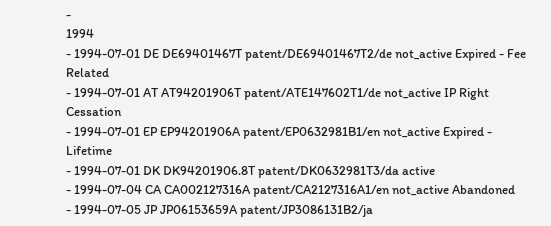-
1994
- 1994-07-01 DE DE69401467T patent/DE69401467T2/de not_active Expired - Fee Related
- 1994-07-01 AT AT94201906T patent/ATE147602T1/de not_active IP Right Cessation
- 1994-07-01 EP EP94201906A patent/EP0632981B1/en not_active Expired - Lifetime
- 1994-07-01 DK DK94201906.8T patent/DK0632981T3/da active
- 1994-07-04 CA CA002127316A patent/CA2127316A1/en not_active Abandoned
- 1994-07-05 JP JP06153659A patent/JP3086131B2/ja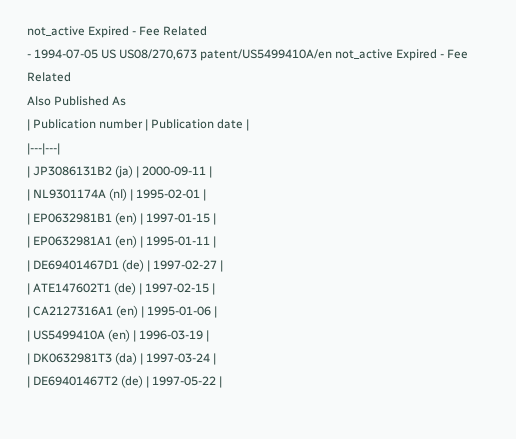not_active Expired - Fee Related
- 1994-07-05 US US08/270,673 patent/US5499410A/en not_active Expired - Fee Related
Also Published As
| Publication number | Publication date |
|---|---|
| JP3086131B2 (ja) | 2000-09-11 |
| NL9301174A (nl) | 1995-02-01 |
| EP0632981B1 (en) | 1997-01-15 |
| EP0632981A1 (en) | 1995-01-11 |
| DE69401467D1 (de) | 1997-02-27 |
| ATE147602T1 (de) | 1997-02-15 |
| CA2127316A1 (en) | 1995-01-06 |
| US5499410A (en) | 1996-03-19 |
| DK0632981T3 (da) | 1997-03-24 |
| DE69401467T2 (de) | 1997-05-22 |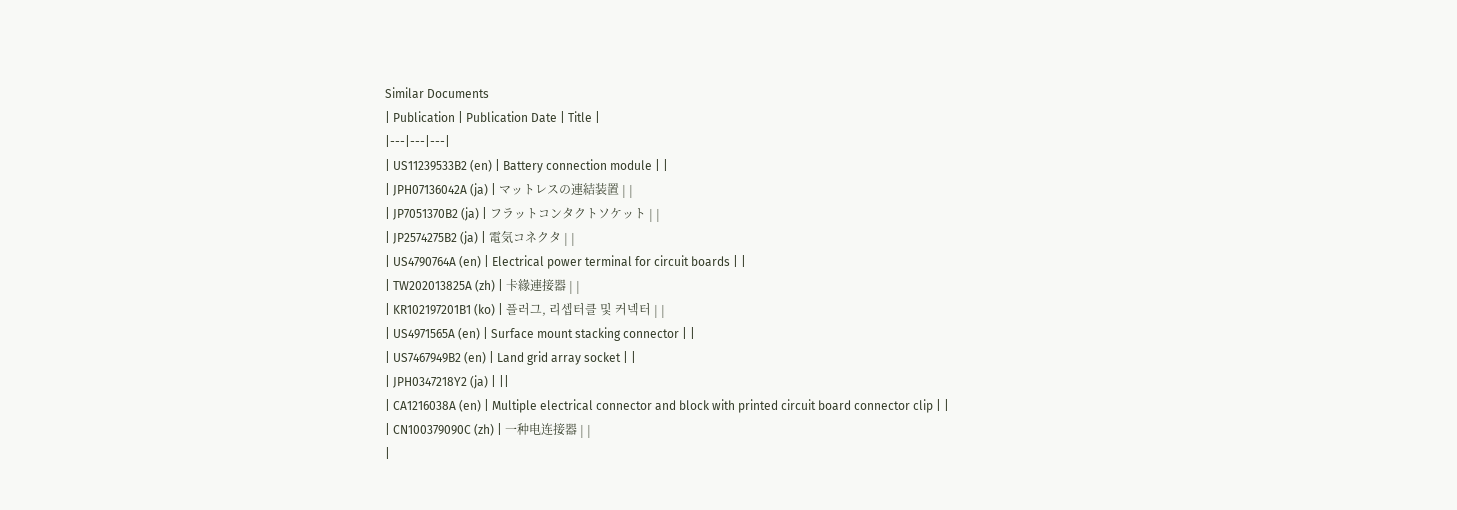Similar Documents
| Publication | Publication Date | Title |
|---|---|---|
| US11239533B2 (en) | Battery connection module | |
| JPH07136042A (ja) | マットレスの連結装置 | |
| JP7051370B2 (ja) | フラットコンタクトソケット | |
| JP2574275B2 (ja) | 電気コネクタ | |
| US4790764A (en) | Electrical power terminal for circuit boards | |
| TW202013825A (zh) | 卡緣連接器 | |
| KR102197201B1 (ko) | 플러그, 리셉터클 및 커넥터 | |
| US4971565A (en) | Surface mount stacking connector | |
| US7467949B2 (en) | Land grid array socket | |
| JPH0347218Y2 (ja) | ||
| CA1216038A (en) | Multiple electrical connector and block with printed circuit board connector clip | |
| CN100379090C (zh) | 一种电连接器 | |
|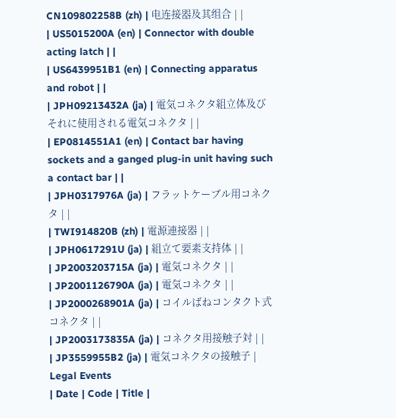CN109802258B (zh) | 电连接器及其组合 | |
| US5015200A (en) | Connector with double acting latch | |
| US6439951B1 (en) | Connecting apparatus and robot | |
| JPH09213432A (ja) | 電気コネクタ組立体及びそれに使用される電気コネクタ | |
| EP0814551A1 (en) | Contact bar having sockets and a ganged plug-in unit having such a contact bar | |
| JPH0317976A (ja) | フラットケーブル用コネクタ | |
| TWI914820B (zh) | 電源連接器 | |
| JPH0617291U (ja) | 組立て要素支持体 | |
| JP2003203715A (ja) | 電気コネクタ | |
| JP2001126790A (ja) | 電気コネクタ | |
| JP2000268901A (ja) | コイルばねコンタクト式コネクタ | |
| JP2003173835A (ja) | コネクタ用接触子対 | |
| JP3559955B2 (ja) | 電気コネクタの接触子 |
Legal Events
| Date | Code | Title |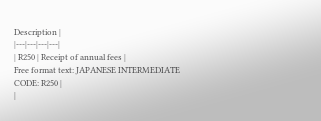Description |
|---|---|---|---|
| R250 | Receipt of annual fees |
Free format text: JAPANESE INTERMEDIATE CODE: R250 |
|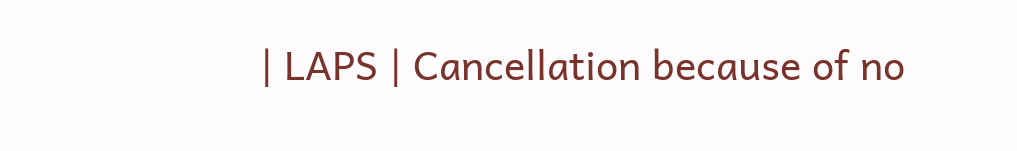| LAPS | Cancellation because of no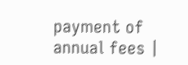payment of annual fees |